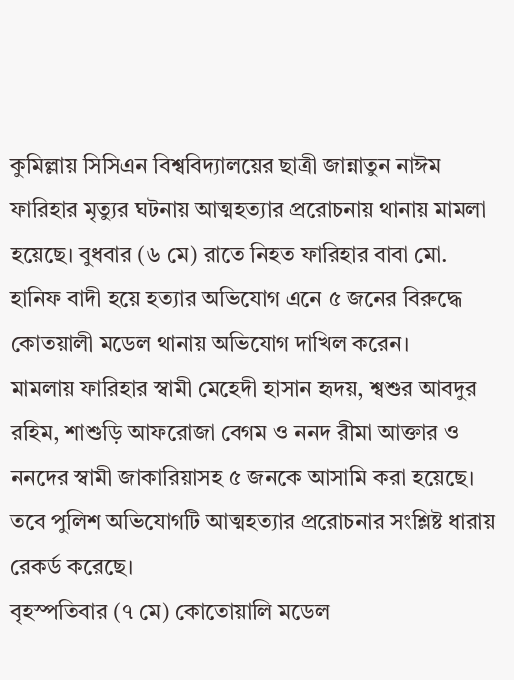কুমিল্লায় সিসিএন বিশ্ববিদ্যালয়ের ছাত্রী জান্নাতুন নাঈম ফারিহার মৃত্যুর ঘটনায় আত্মহত্যার প্ররোচনায় থানায় মামলা হয়েছে। বুধবার (৬ মে) রাতে নিহত ফারিহার বাবা মো. হানিফ বাদী হয়ে হত্যার অভিযোগ এনে ৫ জনের বিরুদ্ধে কোতয়ালী মডেল থানায় অভিযোগ দাখিল করেন।
মামলায় ফারিহার স্বামী মেহেদী হাসান হৃদয়, শ্বশুর আবদুর রহিম, শাশুড়ি আফরোজা বেগম ও ননদ রীমা আক্তার ও ননদের স্বামী জাকারিয়াসহ ৫ জনকে আসামি করা হয়েছে। তবে পুলিশ অভিযোগটি আত্মহত্যার প্ররোচনার সংশ্লিষ্ট ধারায় রেকর্ড করেছে।
বৃহস্পতিবার (৭ মে) কোতোয়ালি মডেল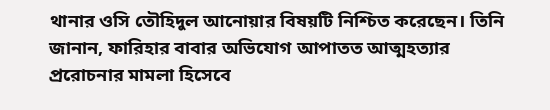থানার ওসি তৌহিদুল আনোয়ার বিষয়টি নিশ্চিত করেছেন। তিনি জানান, ফারিহার বাবার অভিযোগ আপাতত আত্মহত্যার প্ররোচনার মামলা হিসেবে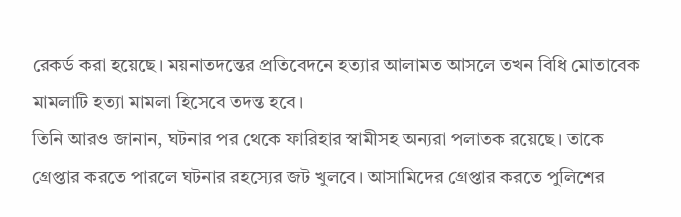রেকর্ড করা হয়েছে। ময়নাতদন্তের প্রতিবেদনে হত্যার আলামত আসলে তখন বিধি মোতাবেক মামলাটি হত্যা মামলা হিসেবে তদন্ত হবে।
তিনি আরও জানান, ঘটনার পর থেকে ফারিহার স্বামীসহ অন্যরা পলাতক রয়েছে। তাকে গ্রেপ্তার করতে পারলে ঘটনার রহস্যের জট খুলবে। আসামিদের গ্রেপ্তার করতে পুলিশের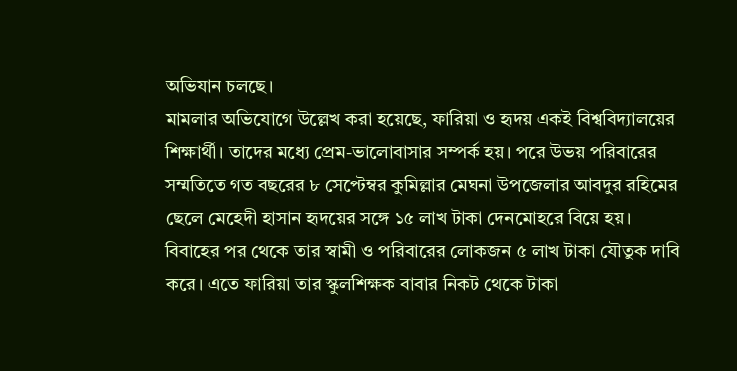অভিযান চলছে।
মামলার অভিযোগে উল্লেখ করা হয়েছে, ফারিয়া ও হৃদয় একই বিশ্ববিদ্যালয়ের শিক্ষার্থী। তাদের মধ্যে প্রেম-ভালোবাসার সম্পর্ক হয়। পরে উভয় পরিবারের সম্মতিতে গত বছরের ৮ সেপ্টেম্বর কুমিল্লার মেঘনা উপজেলার আবদুর রহিমের ছেলে মেহেদী হাসান হৃদয়ের সঙ্গে ১৫ লাখ টাকা দেনমোহরে বিয়ে হয়। বিবাহের পর থেকে তার স্বামী ও পরিবারের লোকজন ৫ লাখ টাকা যৌতুক দাবি করে। এতে ফারিয়া তার স্কুলশিক্ষক বাবার নিকট থেকে টাকা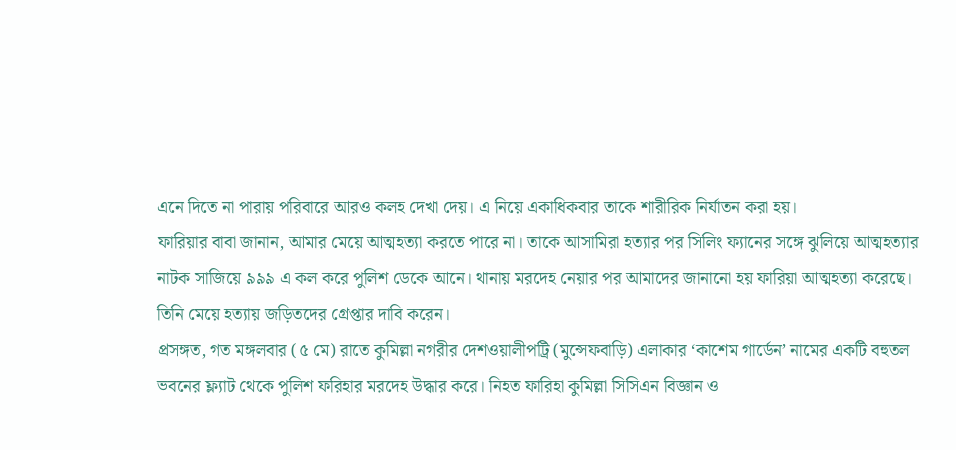এনে দিতে না পারায় পরিবারে আরও কলহ দেখা দেয়। এ নিয়ে একাধিকবার তাকে শারীরিক নির্যাতন করা হয়।
ফারিয়ার বাবা জানান, আমার মেয়ে আত্মহত্যা করতে পারে না। তাকে আসামিরা হত্যার পর সিলিং ফ্যানের সঙ্গে ঝুলিয়ে আত্মহত্যার নাটক সাজিয়ে ৯৯৯ এ কল করে পুলিশ ডেকে আনে। থানায় মরদেহ নেয়ার পর আমাদের জানানো হয় ফারিয়া আত্মহত্যা করেছে। তিনি মেয়ে হত্যায় জড়িতদের গ্রেপ্তার দাবি করেন।
প্রসঙ্গত, গত মঙ্গলবার (৫ মে) রাতে কুমিল্লা নগরীর দেশওয়ালীপট্রি (মুন্সেফবাড়ি) এলাকার ‘কাশেম গার্ডেন’ নামের একটি বহুতল ভবনের ফ্ল্যাট থেকে পুলিশ ফরিহার মরদেহ উদ্ধার করে। নিহত ফারিহা কুমিল্লা সিসিএন বিজ্ঞান ও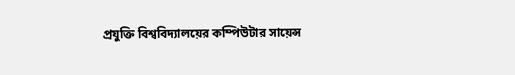প্রযুক্তি বিশ্ববিদ্যালয়ের কম্পিউটার সায়েন্স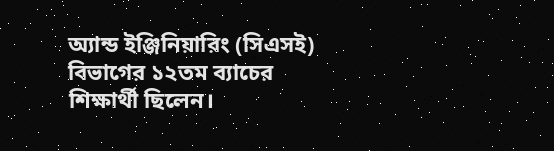অ্যান্ড ইঞ্জিনিয়ারিং (সিএসই) বিভাগের ১২তম ব্যাচের শিক্ষার্থী ছিলেন।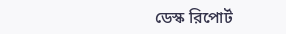ডেস্ক রিপোর্ট